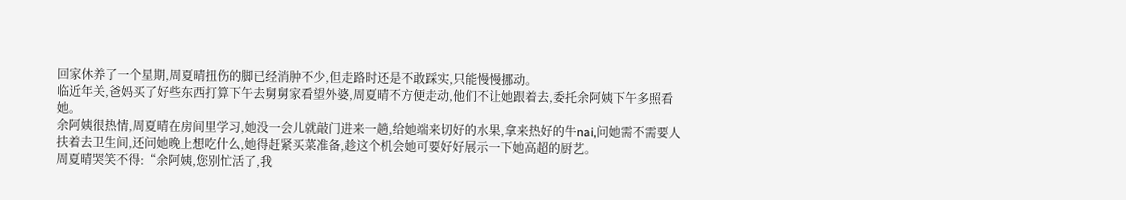回家休养了一个星期,周夏晴扭伤的脚已经消肿不少,但走路时还是不敢踩实,只能慢慢挪动。
临近年关,爸妈买了好些东西打算下午去舅舅家看望外婆,周夏晴不方便走动,他们不让她跟着去,委托余阿姨下午多照看她。
余阿姨很热情,周夏晴在房间里学习,她没一会儿就敲门进来一趟,给她端来切好的水果,拿来热好的牛nai,问她需不需要人扶着去卫生间,还问她晚上想吃什么,她得赶紧买菜准备,趁这个机会她可要好好展示一下她高超的厨艺。
周夏晴哭笑不得:“余阿姨,您别忙活了,我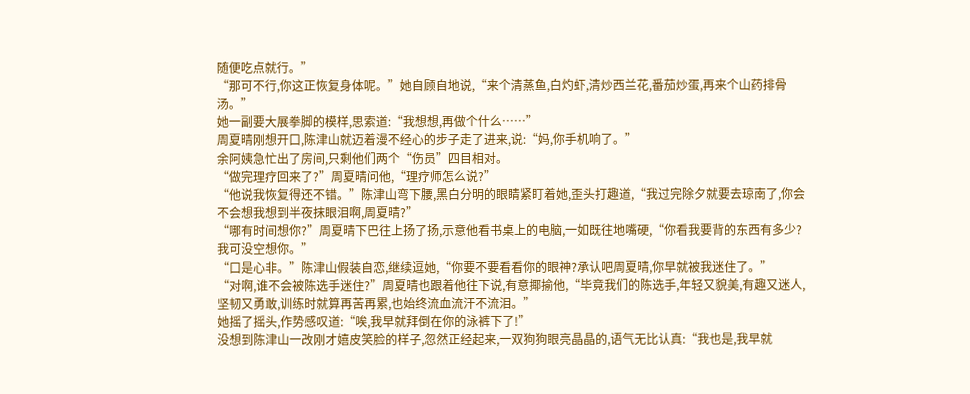随便吃点就行。”
“那可不行,你这正恢复身体呢。”她自顾自地说,“来个清蒸鱼,白灼虾,清炒西兰花,番茄炒蛋,再来个山药排骨汤。”
她一副要大展拳脚的模样,思索道:“我想想,再做个什么……”
周夏晴刚想开口,陈津山就迈着漫不经心的步子走了进来,说:“妈,你手机响了。”
余阿姨急忙出了房间,只剩他们两个“伤员”四目相对。
“做完理疗回来了?”周夏晴问他,“理疗师怎么说?”
“他说我恢复得还不错。”陈津山弯下腰,黑白分明的眼睛紧盯着她,歪头打趣道,“我过完除夕就要去琼南了,你会不会想我想到半夜抹眼泪啊,周夏晴?”
“哪有时间想你?”周夏晴下巴往上扬了扬,示意他看书桌上的电脑,一如既往地嘴硬,“你看我要背的东西有多少?我可没空想你。”
“口是心非。”陈津山假装自恋,继续逗她,“你要不要看看你的眼神?承认吧周夏晴,你早就被我迷住了。”
“对啊,谁不会被陈选手迷住?”周夏晴也跟着他往下说,有意揶揄他,“毕竟我们的陈选手,年轻又貌美,有趣又迷人,坚韧又勇敢,训练时就算再苦再累,也始终流血流汗不流泪。”
她摇了摇头,作势感叹道:“唉,我早就拜倒在你的泳裤下了!”
没想到陈津山一改刚才嬉皮笑脸的样子,忽然正经起来,一双狗狗眼亮晶晶的,语气无比认真:“我也是,我早就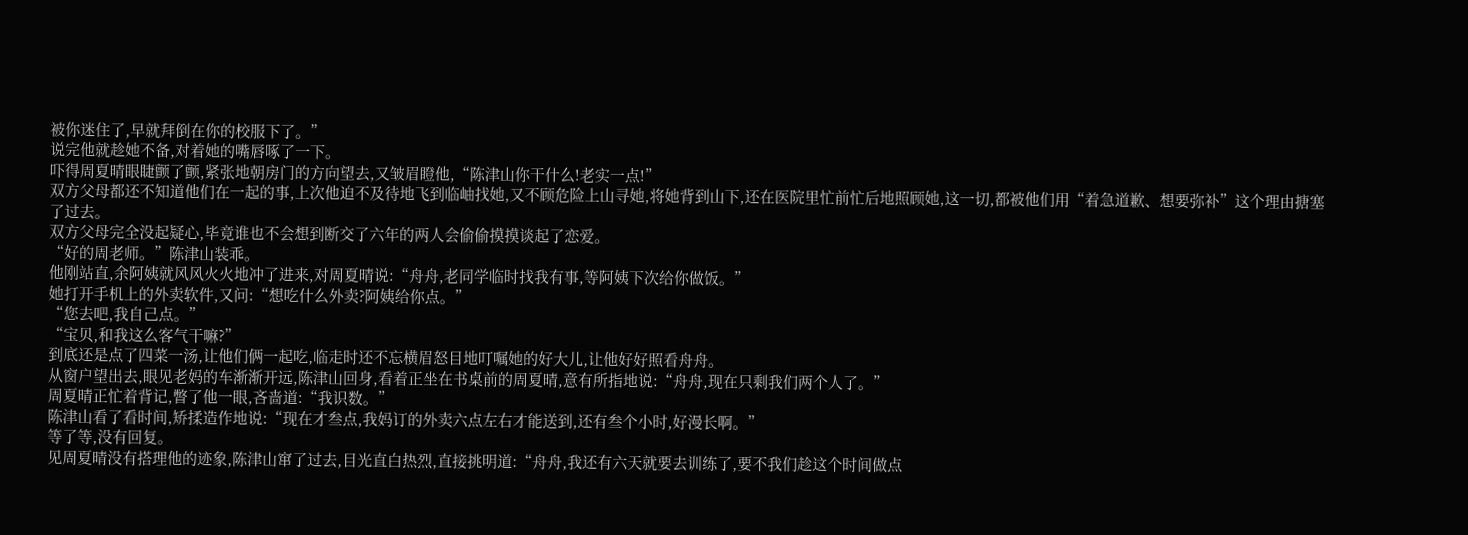被你迷住了,早就拜倒在你的校服下了。”
说完他就趁她不备,对着她的嘴唇啄了一下。
吓得周夏晴眼睫颤了颤,紧张地朝房门的方向望去,又皱眉瞪他,“陈津山你干什么!老实一点!”
双方父母都还不知道他们在一起的事,上次他迫不及待地飞到临岫找她,又不顾危险上山寻她,将她背到山下,还在医院里忙前忙后地照顾她,这一切,都被他们用“着急道歉、想要弥补”这个理由搪塞了过去。
双方父母完全没起疑心,毕竟谁也不会想到断交了六年的两人会偷偷摸摸谈起了恋爱。
“好的周老师。”陈津山装乖。
他刚站直,余阿姨就风风火火地冲了进来,对周夏晴说:“舟舟,老同学临时找我有事,等阿姨下次给你做饭。”
她打开手机上的外卖软件,又问:“想吃什么外卖?阿姨给你点。”
“您去吧,我自己点。”
“宝贝,和我这么客气干嘛?”
到底还是点了四菜一汤,让他们俩一起吃,临走时还不忘横眉怒目地叮嘱她的好大儿,让他好好照看舟舟。
从窗户望出去,眼见老妈的车渐渐开远,陈津山回身,看着正坐在书桌前的周夏晴,意有所指地说:“舟舟,现在只剩我们两个人了。”
周夏晴正忙着背记,瞥了他一眼,吝啬道:“我识数。”
陈津山看了看时间,矫揉造作地说:“现在才叁点,我妈订的外卖六点左右才能送到,还有叁个小时,好漫长啊。”
等了等,没有回复。
见周夏晴没有搭理他的迹象,陈津山窜了过去,目光直白热烈,直接挑明道:“舟舟,我还有六天就要去训练了,要不我们趁这个时间做点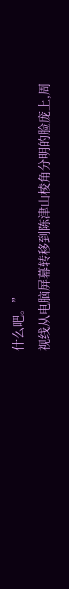什么吧。”
视线从电脑屏幕转移到陈津山棱角分明的脸庞上,周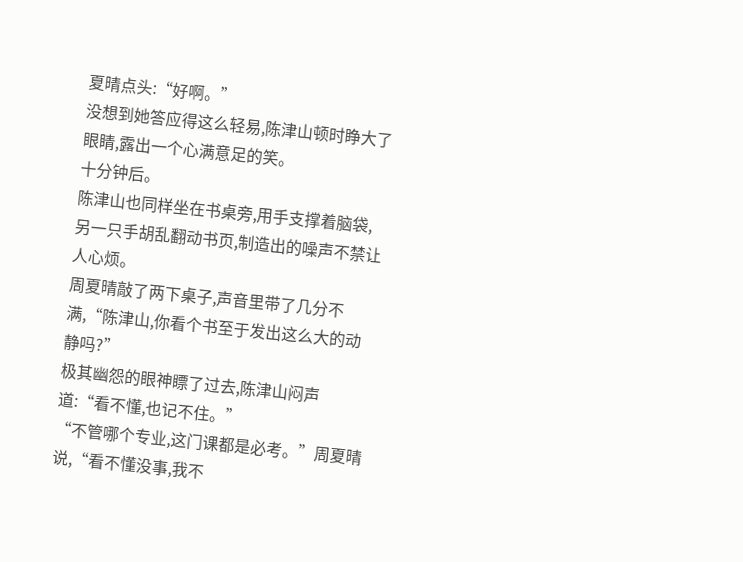夏晴点头:“好啊。”
没想到她答应得这么轻易,陈津山顿时睁大了眼睛,露出一个心满意足的笑。
十分钟后。
陈津山也同样坐在书桌旁,用手支撑着脑袋,另一只手胡乱翻动书页,制造出的噪声不禁让人心烦。
周夏晴敲了两下桌子,声音里带了几分不满,“陈津山,你看个书至于发出这么大的动静吗?”
极其幽怨的眼神瞟了过去,陈津山闷声道:“看不懂,也记不住。”
“不管哪个专业,这门课都是必考。”周夏晴说,“看不懂没事,我不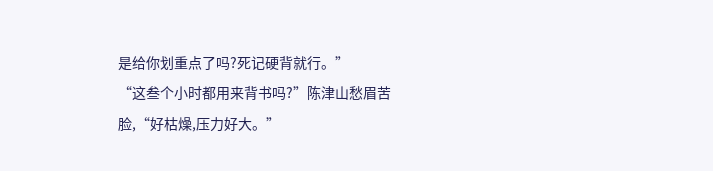是给你划重点了吗?死记硬背就行。”
“这叁个小时都用来背书吗?”陈津山愁眉苦脸,“好枯燥,压力好大。”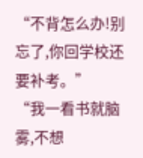“不背怎么办!别忘了,你回学校还要补考。”
“我一看书就脑雾,不想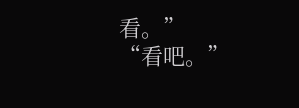看。”
“看吧。”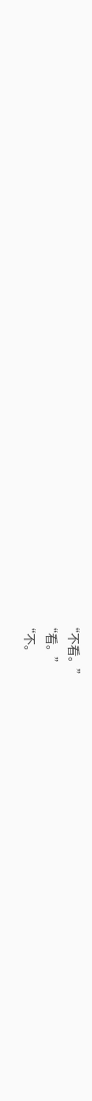“不看。”
“看。”
“不。